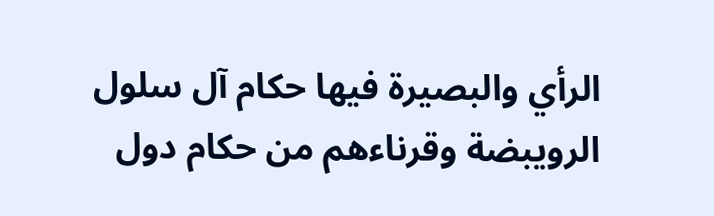الرأي والبصيرة فيها حكام آل سلول الرويبضة وقرناءهم من حكام دول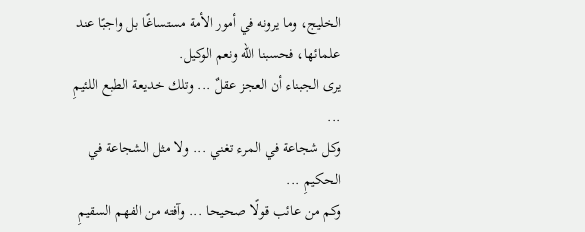الخليج، وما يرونه في أمور الأمة مستساغًا بل واجبًا عند علمائها، فحسبنا الله ونعم الوكيل.
يرى الجبناء أن العجز عقلٌ ... وتلك خديعة الطبع اللئيمِ ...
وكل شجاعة في المرء تغني ... ولا مثل الشجاعة في الحكيمِ ...
وكم من عائب قولًا صحيحا ... وآفته من الفهم السقيمِ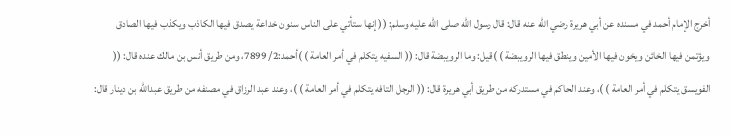أخرج الإمام أحمد في مسنده عن أبي هريرة رضي الله عنه قال: قال رسول الله صلى الله عليه وسلم: (( إنها ستأتي على الناس سنون خداعة يصدق فيها الكاذب ويكذب فيها الصادق ويؤتمن فيها الخائن ويخون فيها الأمين وينطق فيها الرويبضة ) )قيل: وما الرويبضة قال: (( السفيه يتكلم في أمر العامة ) )أحمد:2/ 7899، ومن طريق أنس بن مالك عنده قال: (( الفويسق يتكلم في أمر العامة ) )، وعند الحاكم في مستدركه من طريق أبي هريرة قال: (( الرجل التافه يتكلم في أمر العامة ) )، وعند عبد الرزاق في مصنفه من طريق عبدالله بن دينار قال: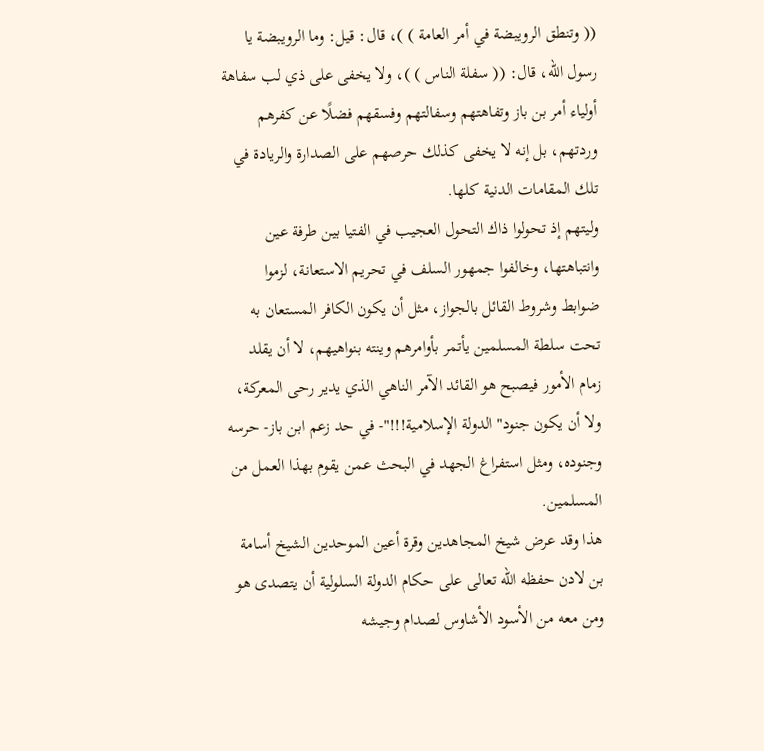(( وتنطق الرويبضة في أمر العامة ) )، قال: قيل: وما الرويبضة يا رسول الله، قال: (( سفلة الناس ) )، ولا يخفى على ذي لب سفاهة أولياء أمر بن باز وتفاهتهم وسفالتهم وفسقهم فضلًا عن كفرهم وردتهم، بل إنه لا يخفى كذلك حرصهم على الصدارة والريادة في تلك المقامات الدنية كلها.
وليتهم إذ تحولوا ذاك التحول العجيب في الفتيا بين طرفة عين وانتباهتها، وخالفوا جمهور السلف في تحريم الاستعانة، لزموا ضوابط وشروط القائل بالجواز، مثل أن يكون الكافر المستعان به تحت سلطة المسلمين يأتمر بأوامرهم وينته بنواهيهم، لا أن يقلد زمام الأمور فيصبح هو القائد الآمر الناهي الذي يدير رحى المعركة، ولا أن يكون جنود"الدولة الإسلامية!!!"- في حد زعم ابن باز- حرسه وجنوده، ومثل استفراغ الجهد في البحث عمن يقوم بهذا العمل من المسلمين.
هذا وقد عرض شيخ المجاهدين وقرة أعين الموحدين الشيخ أسامة بن لادن حفظه الله تعالى على حكام الدولة السلولية أن يتصدى هو ومن معه من الأسود الأشاوس لصدام وجيشه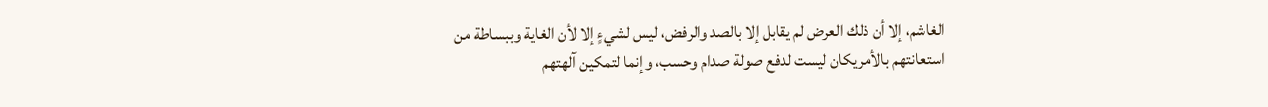الغاشم، إلا أن ذلك العرض لم يقابل إلا بالصد والرفض، ليس لشيءٍ إلا لأن الغاية وببساطة من استعانتهم بالأمريكان ليست لدفع صولة صدام وحسب، وإنما لتمكين آلهتهم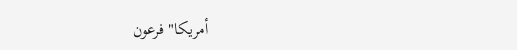أمريكا"فرعون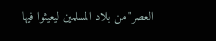العصر"من بلاد المسلمين ليعيثوا فيها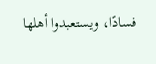فسادًا، ويستعبدوا أهلها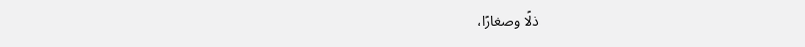ذلًا وصغارًا،